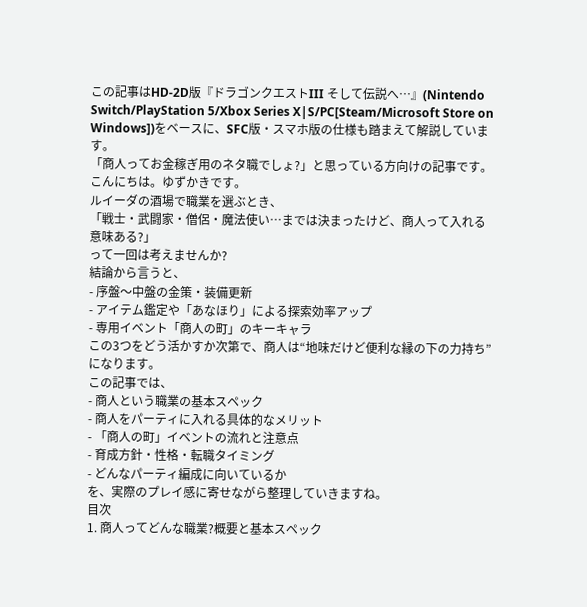この記事はHD-2D版『ドラゴンクエストIII そして伝説へ…』(Nintendo Switch/PlayStation 5/Xbox Series X|S/PC[Steam/Microsoft Store on Windows])をベースに、SFC版・スマホ版の仕様も踏まえて解説しています。
「商人ってお金稼ぎ用のネタ職でしょ?」と思っている方向けの記事です。
こんにちは。ゆずかきです。
ルイーダの酒場で職業を選ぶとき、
「戦士・武闘家・僧侶・魔法使い…までは決まったけど、商人って入れる意味ある?」
って一回は考えませんか?
結論から言うと、
- 序盤〜中盤の金策・装備更新
- アイテム鑑定や「あなほり」による探索効率アップ
- 専用イベント「商人の町」のキーキャラ
この3つをどう活かすか次第で、商人は“地味だけど便利な縁の下の力持ち”になります。
この記事では、
- 商人という職業の基本スペック
- 商人をパーティに入れる具体的なメリット
- 「商人の町」イベントの流れと注意点
- 育成方針・性格・転職タイミング
- どんなパーティ編成に向いているか
を、実際のプレイ感に寄せながら整理していきますね。
目次
1. 商人ってどんな職業?概要と基本スペック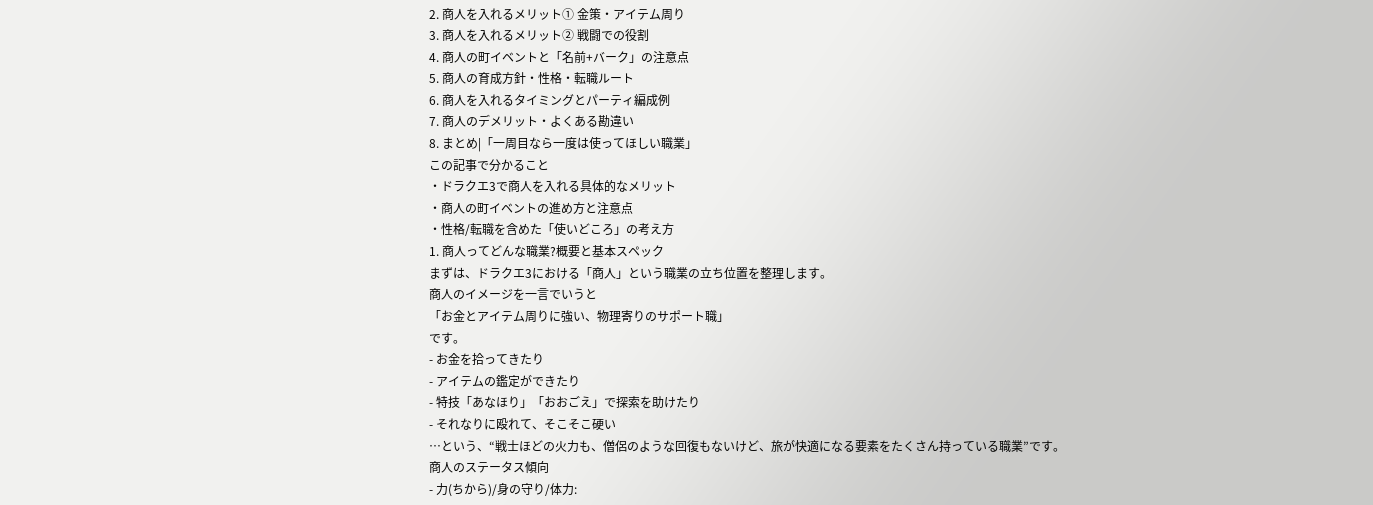2. 商人を入れるメリット① 金策・アイテム周り
3. 商人を入れるメリット② 戦闘での役割
4. 商人の町イベントと「名前+バーク」の注意点
5. 商人の育成方針・性格・転職ルート
6. 商人を入れるタイミングとパーティ編成例
7. 商人のデメリット・よくある勘違い
8. まとめ|「一周目なら一度は使ってほしい職業」
この記事で分かること
・ドラクエ3で商人を入れる具体的なメリット
・商人の町イベントの進め方と注意点
・性格/転職を含めた「使いどころ」の考え方
1. 商人ってどんな職業?概要と基本スペック
まずは、ドラクエ3における「商人」という職業の立ち位置を整理します。
商人のイメージを一言でいうと
「お金とアイテム周りに強い、物理寄りのサポート職」
です。
- お金を拾ってきたり
- アイテムの鑑定ができたり
- 特技「あなほり」「おおごえ」で探索を助けたり
- それなりに殴れて、そこそこ硬い
…という、“戦士ほどの火力も、僧侶のような回復もないけど、旅が快適になる要素をたくさん持っている職業”です。
商人のステータス傾向
- 力(ちから)/身の守り/体力: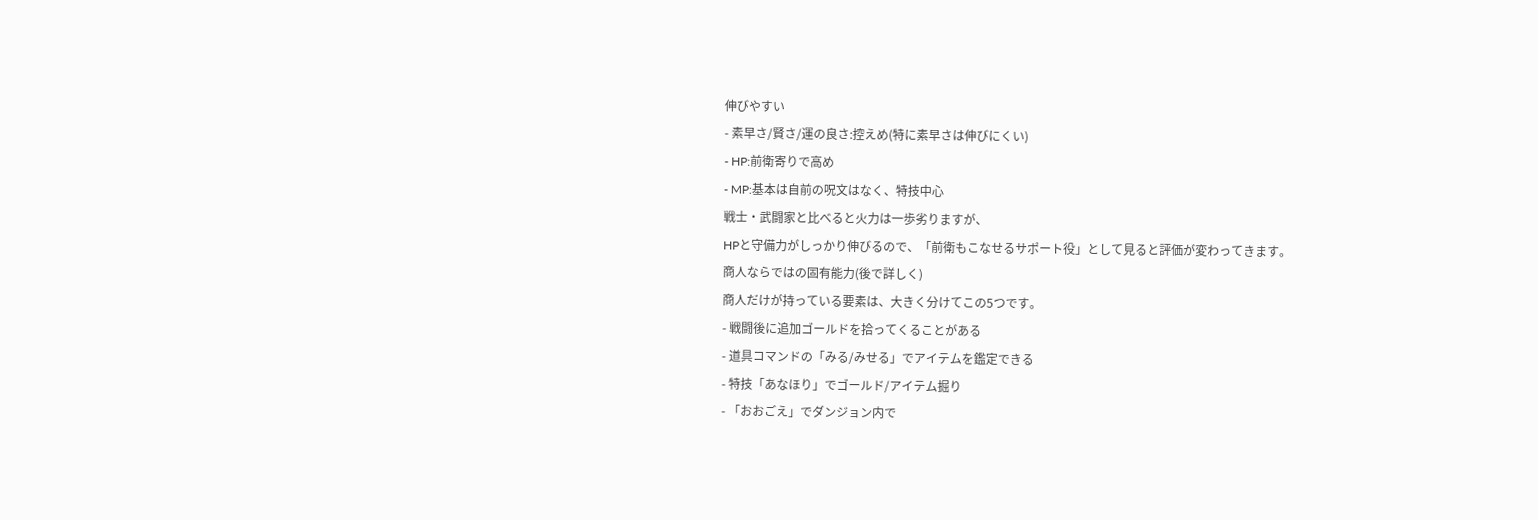伸びやすい
- 素早さ/賢さ/運の良さ:控えめ(特に素早さは伸びにくい)
- HP:前衛寄りで高め
- MP:基本は自前の呪文はなく、特技中心
戦士・武闘家と比べると火力は一歩劣りますが、
HPと守備力がしっかり伸びるので、「前衛もこなせるサポート役」として見ると評価が変わってきます。
商人ならではの固有能力(後で詳しく)
商人だけが持っている要素は、大きく分けてこの5つです。
- 戦闘後に追加ゴールドを拾ってくることがある
- 道具コマンドの「みる/みせる」でアイテムを鑑定できる
- 特技「あなほり」でゴールド/アイテム掘り
- 「おおごえ」でダンジョン内で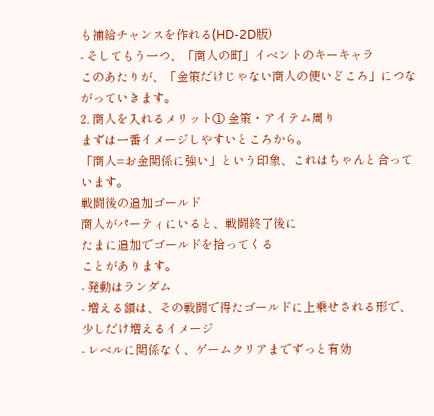も補給チャンスを作れる(HD-2D版)
- そしてもう一つ、「商人の町」イベントのキーキャラ
このあたりが、「金策だけじゃない商人の使いどころ」につながっていきます。
2. 商人を入れるメリット① 金策・アイテム周り
まずは一番イメージしやすいところから。
「商人=お金関係に強い」という印象、これはちゃんと合っています。
戦闘後の追加ゴールド
商人がパーティにいると、戦闘終了後に
たまに追加でゴールドを拾ってくる
ことがあります。
- 発動はランダム
- 増える額は、その戦闘で得たゴールドに上乗せされる形で、少しだけ増えるイメージ
- レベルに関係なく、ゲームクリアまでずっと有効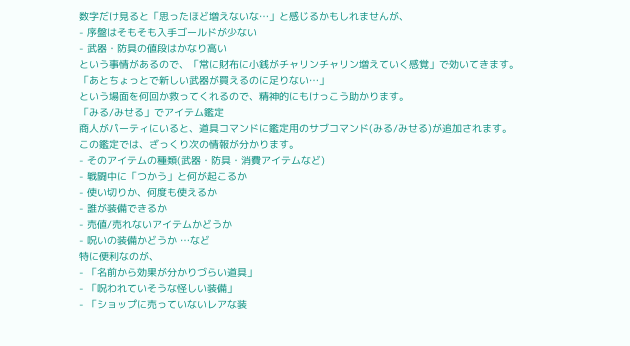数字だけ見ると「思ったほど増えないな…」と感じるかもしれませんが、
- 序盤はそもそも入手ゴールドが少ない
- 武器・防具の値段はかなり高い
という事情があるので、「常に財布に小銭がチャリンチャリン増えていく感覚」で効いてきます。
「あとちょっとで新しい武器が買えるのに足りない…」
という場面を何回か救ってくれるので、精神的にもけっこう助かります。
「みる/みせる」でアイテム鑑定
商人がパーティにいると、道具コマンドに鑑定用のサブコマンド(みる/みせる)が追加されます。
この鑑定では、ざっくり次の情報が分かります。
- そのアイテムの種類(武器・防具・消費アイテムなど)
- 戦闘中に「つかう」と何が起こるか
- 使い切りか、何度も使えるか
- 誰が装備できるか
- 売値/売れないアイテムかどうか
- 呪いの装備かどうか …など
特に便利なのが、
- 「名前から効果が分かりづらい道具」
- 「呪われていそうな怪しい装備」
- 「ショップに売っていないレアな装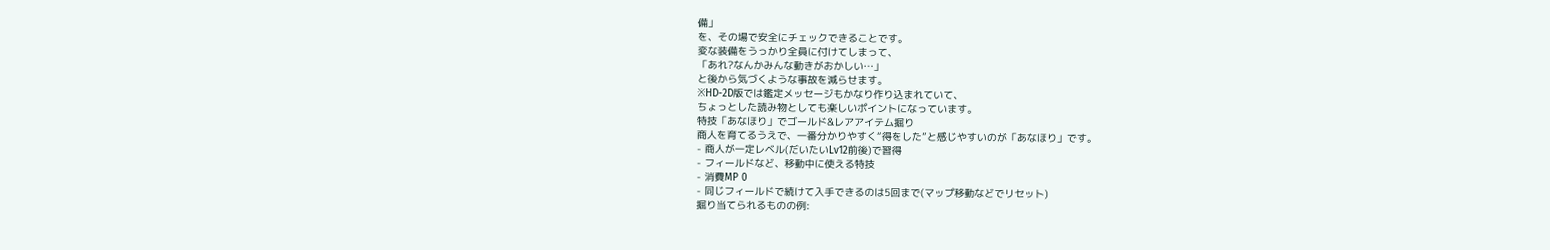備」
を、その場で安全にチェックできることです。
変な装備をうっかり全員に付けてしまって、
「あれ?なんかみんな動きがおかしい…」
と後から気づくような事故を減らせます。
※HD-2D版では鑑定メッセージもかなり作り込まれていて、
ちょっとした読み物としても楽しいポイントになっています。
特技「あなほり」でゴールド&レアアイテム掘り
商人を育てるうえで、一番分かりやすく“得をした”と感じやすいのが「あなほり」です。
- 商人が一定レベル(だいたいLv12前後)で習得
- フィールドなど、移動中に使える特技
- 消費MP 0
- 同じフィールドで続けて入手できるのは5回まで(マップ移動などでリセット)
掘り当てられるものの例: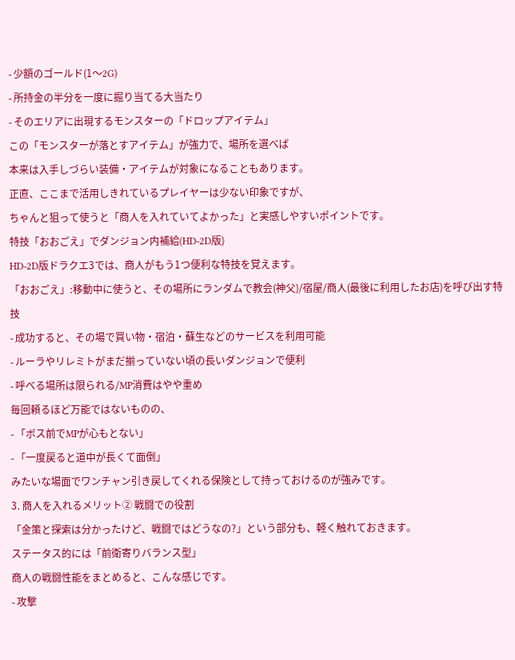- 少額のゴールド(1〜2G)
- 所持金の半分を一度に掘り当てる大当たり
- そのエリアに出現するモンスターの「ドロップアイテム」
この「モンスターが落とすアイテム」が強力で、場所を選べば
本来は入手しづらい装備・アイテムが対象になることもあります。
正直、ここまで活用しきれているプレイヤーは少ない印象ですが、
ちゃんと狙って使うと「商人を入れていてよかった」と実感しやすいポイントです。
特技「おおごえ」でダンジョン内補給(HD-2D版)
HD-2D版ドラクエ3では、商人がもう1つ便利な特技を覚えます。
「おおごえ」:移動中に使うと、その場所にランダムで教会(神父)/宿屋/商人(最後に利用したお店)を呼び出す特技
- 成功すると、その場で買い物・宿泊・蘇生などのサービスを利用可能
- ルーラやリレミトがまだ揃っていない頃の長いダンジョンで便利
- 呼べる場所は限られる/MP消費はやや重め
毎回頼るほど万能ではないものの、
- 「ボス前でMPが心もとない」
- 「一度戻ると道中が長くて面倒」
みたいな場面でワンチャン引き戻してくれる保険として持っておけるのが強みです。
3. 商人を入れるメリット② 戦闘での役割
「金策と探索は分かったけど、戦闘ではどうなの?」という部分も、軽く触れておきます。
ステータス的には「前衛寄りバランス型」
商人の戦闘性能をまとめると、こんな感じです。
- 攻撃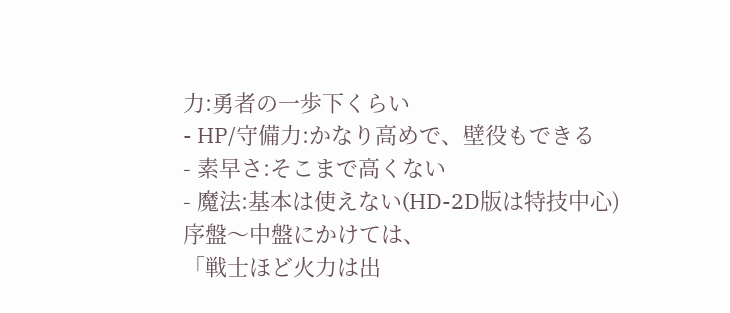力:勇者の一歩下くらい
- HP/守備力:かなり高めで、壁役もできる
- 素早さ:そこまで高くない
- 魔法:基本は使えない(HD-2D版は特技中心)
序盤〜中盤にかけては、
「戦士ほど火力は出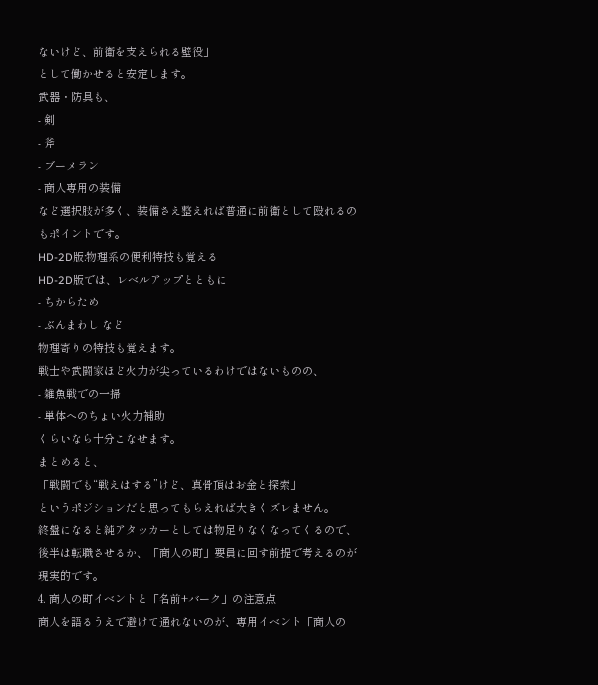ないけど、前衛を支えられる壁役」
として働かせると安定します。
武器・防具も、
- 剣
- 斧
- ブーメラン
- 商人専用の装備
など選択肢が多く、装備さえ整えれば普通に前衛として殴れるのもポイントです。
HD-2D版:物理系の便利特技も覚える
HD-2D版では、レベルアップとともに
- ちからため
- ぶんまわし など
物理寄りの特技も覚えます。
戦士や武闘家ほど火力が尖っているわけではないものの、
- 雑魚戦での一掃
- 単体へのちょい火力補助
くらいなら十分こなせます。
まとめると、
「戦闘でも“戦えはする”けど、真骨頂はお金と探索」
というポジションだと思ってもらえれば大きくズレません。
終盤になると純アタッカーとしては物足りなくなってくるので、
後半は転職させるか、「商人の町」要員に回す前提で考えるのが現実的です。
4. 商人の町イベントと「名前+バーク」の注意点
商人を語るうえで避けて通れないのが、専用イベント「商人の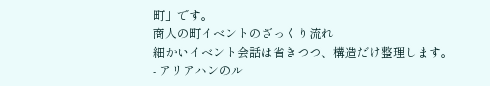町」です。
商人の町イベントのざっくり流れ
細かいイベント会話は省きつつ、構造だけ整理します。
- アリアハンのル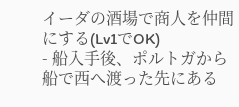イーダの酒場で商人を仲間にする(Lv1でOK)
- 船入手後、ポルトガから船で西へ渡った先にある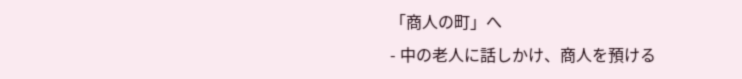「商人の町」へ
- 中の老人に話しかけ、商人を預ける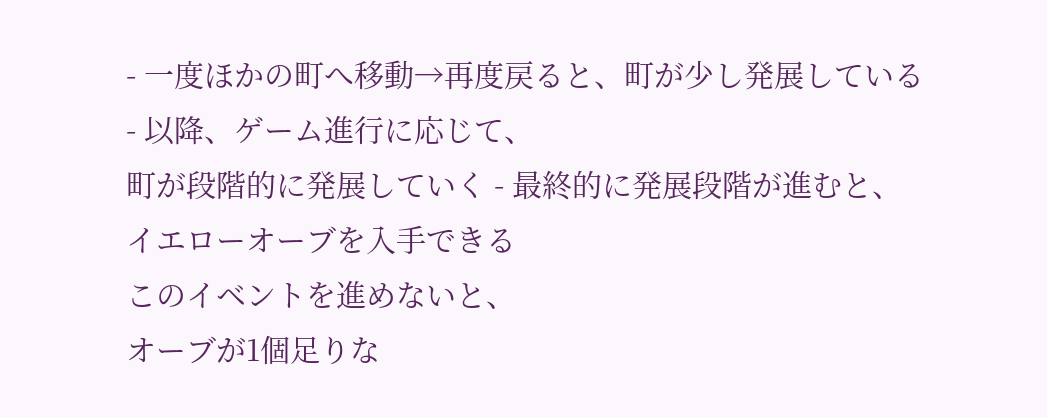- 一度ほかの町へ移動→再度戻ると、町が少し発展している
- 以降、ゲーム進行に応じて、
町が段階的に発展していく - 最終的に発展段階が進むと、
イエローオーブを入手できる
このイベントを進めないと、
オーブが1個足りな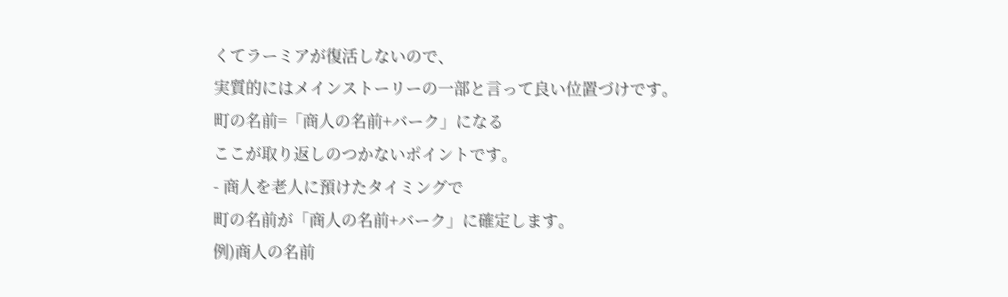くてラーミアが復活しないので、
実質的にはメインストーリーの一部と言って良い位置づけです。
町の名前=「商人の名前+バーク」になる
ここが取り返しのつかないポイントです。
- 商人を老人に預けたタイミングで
町の名前が「商人の名前+バーク」に確定します。
例)商人の名前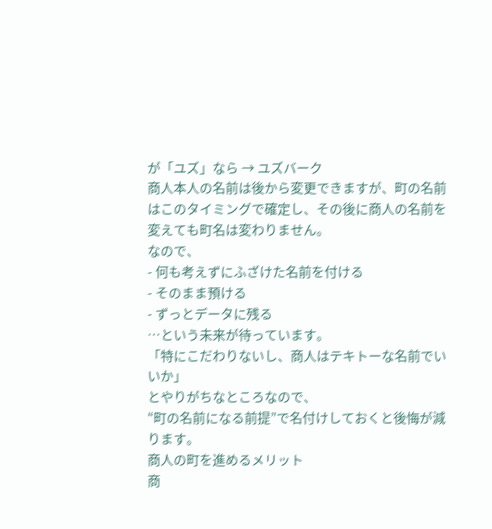が「ユズ」なら → ユズバーク
商人本人の名前は後から変更できますが、町の名前はこのタイミングで確定し、その後に商人の名前を変えても町名は変わりません。
なので、
- 何も考えずにふざけた名前を付ける
- そのまま預ける
- ずっとデータに残る
…という未来が待っています。
「特にこだわりないし、商人はテキトーな名前でいいか」
とやりがちなところなので、
“町の名前になる前提”で名付けしておくと後悔が減ります。
商人の町を進めるメリット
商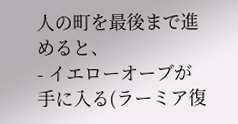人の町を最後まで進めると、
- イエローオーブが手に入る(ラーミア復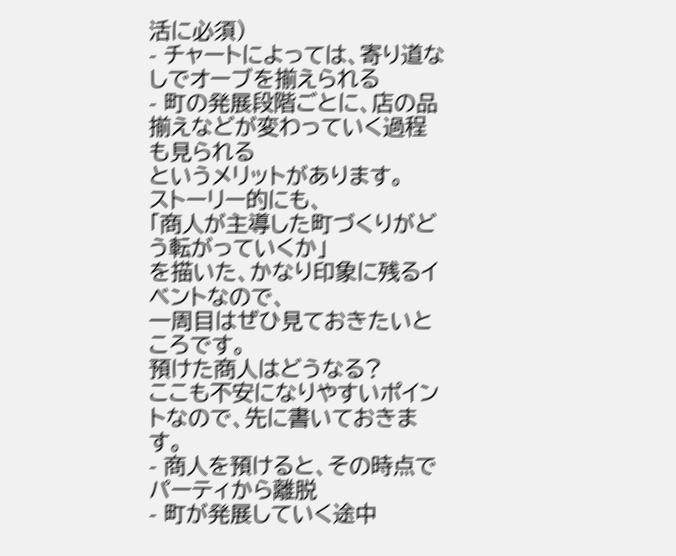活に必須)
- チャートによっては、寄り道なしでオーブを揃えられる
- 町の発展段階ごとに、店の品揃えなどが変わっていく過程も見られる
というメリットがあります。
ストーリー的にも、
「商人が主導した町づくりがどう転がっていくか」
を描いた、かなり印象に残るイベントなので、
一周目はぜひ見ておきたいところです。
預けた商人はどうなる?
ここも不安になりやすいポイントなので、先に書いておきます。
- 商人を預けると、その時点でパーティから離脱
- 町が発展していく途中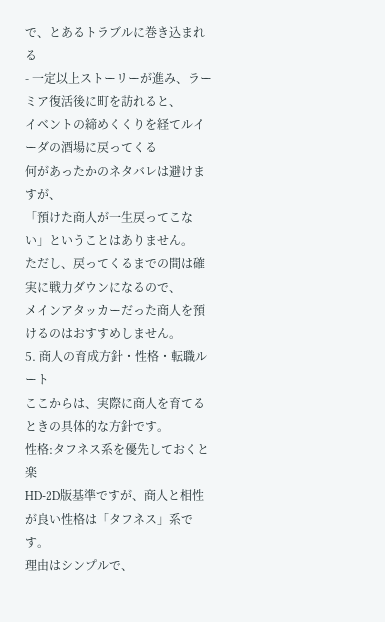で、とあるトラブルに巻き込まれる
- 一定以上ストーリーが進み、ラーミア復活後に町を訪れると、
イベントの締めくくりを経てルイーダの酒場に戻ってくる
何があったかのネタバレは避けますが、
「預けた商人が一生戻ってこない」ということはありません。
ただし、戻ってくるまでの間は確実に戦力ダウンになるので、
メインアタッカーだった商人を預けるのはおすすめしません。
5. 商人の育成方針・性格・転職ルート
ここからは、実際に商人を育てるときの具体的な方針です。
性格:タフネス系を優先しておくと楽
HD-2D版基準ですが、商人と相性が良い性格は「タフネス」系です。
理由はシンプルで、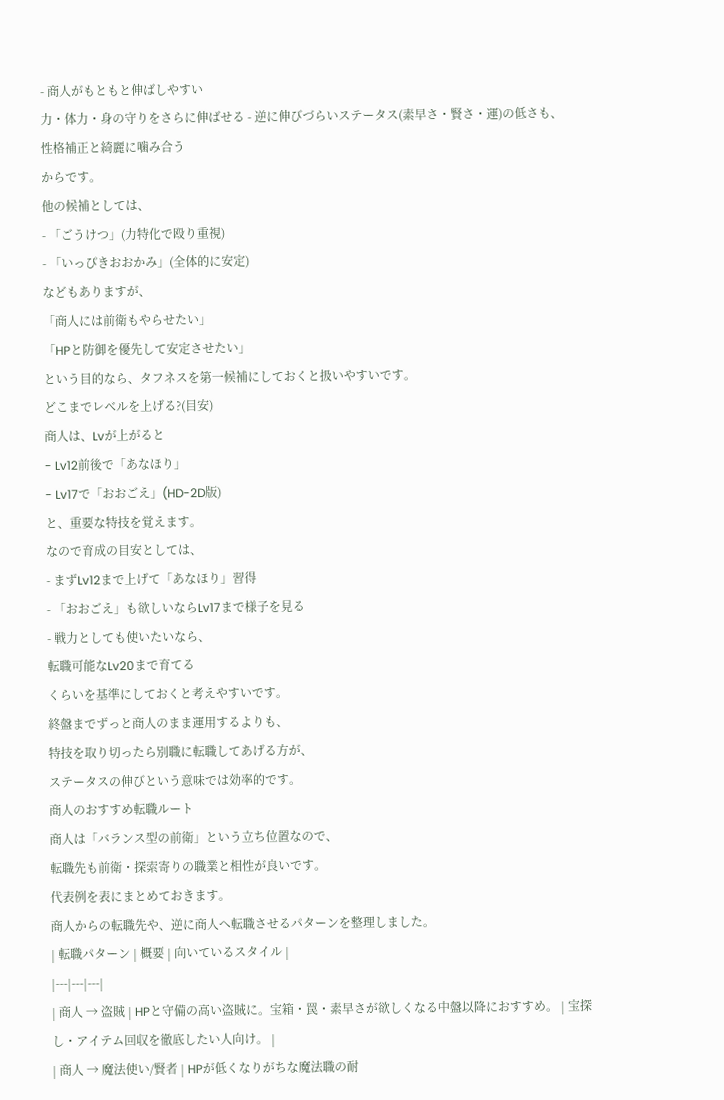- 商人がもともと伸ばしやすい
力・体力・身の守りをさらに伸ばせる - 逆に伸びづらいステータス(素早さ・賢さ・運)の低さも、
性格補正と綺麗に噛み合う
からです。
他の候補としては、
- 「ごうけつ」(力特化で殴り重視)
- 「いっぴきおおかみ」(全体的に安定)
などもありますが、
「商人には前衛もやらせたい」
「HPと防御を優先して安定させたい」
という目的なら、タフネスを第一候補にしておくと扱いやすいです。
どこまでレベルを上げる?(目安)
商人は、Lvが上がると
- Lv12前後で「あなほり」
- Lv17で「おおごえ」(HD-2D版)
と、重要な特技を覚えます。
なので育成の目安としては、
- まずLv12まで上げて「あなほり」習得
- 「おおごえ」も欲しいならLv17まで様子を見る
- 戦力としても使いたいなら、
転職可能なLv20まで育てる
くらいを基準にしておくと考えやすいです。
終盤までずっと商人のまま運用するよりも、
特技を取り切ったら別職に転職してあげる方が、
ステータスの伸びという意味では効率的です。
商人のおすすめ転職ルート
商人は「バランス型の前衛」という立ち位置なので、
転職先も前衛・探索寄りの職業と相性が良いです。
代表例を表にまとめておきます。
商人からの転職先や、逆に商人へ転職させるパターンを整理しました。
| 転職パターン | 概要 | 向いているスタイル |
|---|---|---|
| 商人 → 盗賊 | HPと守備の高い盗賊に。宝箱・罠・素早さが欲しくなる中盤以降におすすめ。 | 宝探し・アイテム回収を徹底したい人向け。 |
| 商人 → 魔法使い/賢者 | HPが低くなりがちな魔法職の耐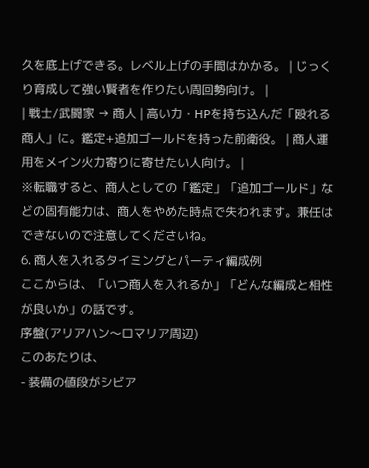久を底上げできる。レベル上げの手間はかかる。 | じっくり育成して強い賢者を作りたい周回勢向け。 |
| 戦士/武闘家 → 商人 | 高い力・HPを持ち込んだ「殴れる商人」に。鑑定+追加ゴールドを持った前衛役。 | 商人運用をメイン火力寄りに寄せたい人向け。 |
※転職すると、商人としての「鑑定」「追加ゴールド」などの固有能力は、商人をやめた時点で失われます。兼任はできないので注意してくださいね。
6. 商人を入れるタイミングとパーティ編成例
ここからは、「いつ商人を入れるか」「どんな編成と相性が良いか」の話です。
序盤(アリアハン〜ロマリア周辺)
このあたりは、
- 装備の値段がシビア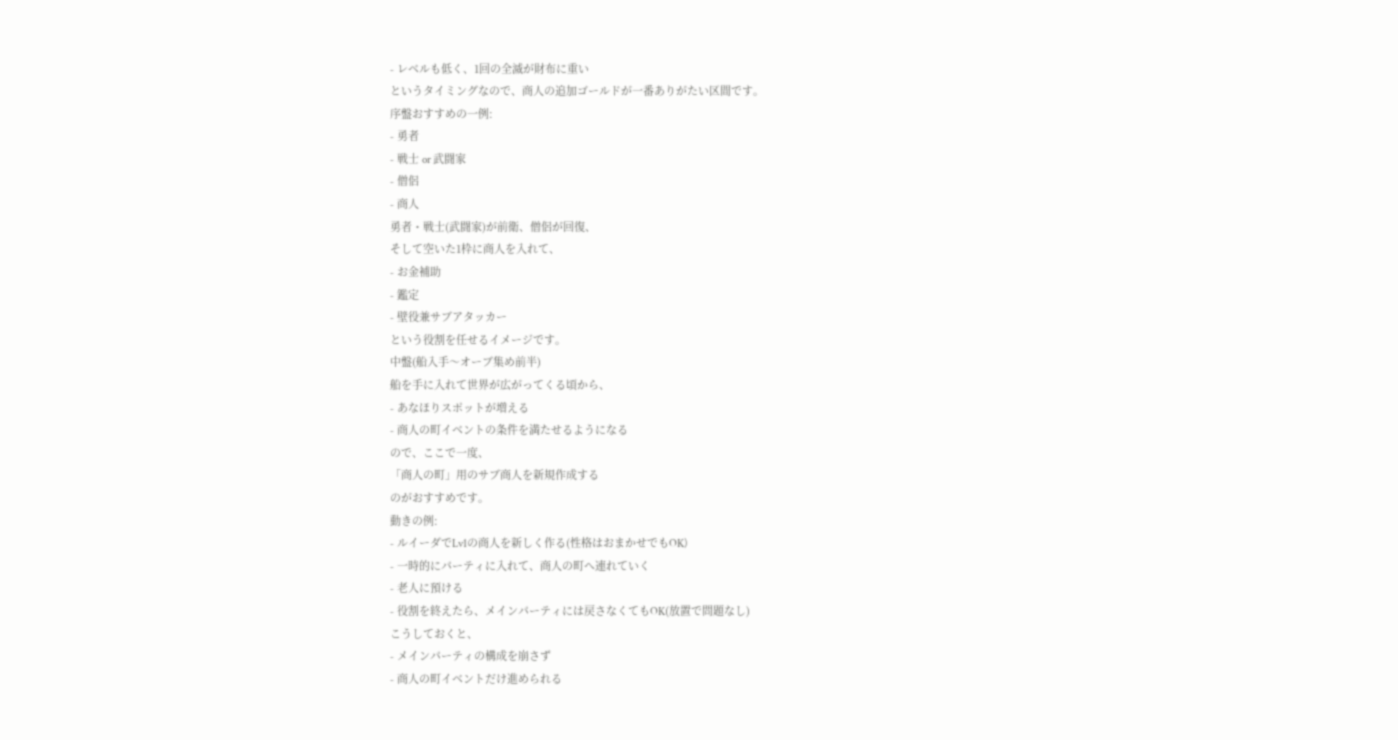- レベルも低く、1回の全滅が財布に重い
というタイミングなので、商人の追加ゴールドが一番ありがたい区間です。
序盤おすすめの一例:
- 勇者
- 戦士 or 武闘家
- 僧侶
- 商人
勇者・戦士(武闘家)が前衛、僧侶が回復、
そして空いた1枠に商人を入れて、
- お金補助
- 鑑定
- 壁役兼サブアタッカー
という役割を任せるイメージです。
中盤(船入手〜オーブ集め前半)
船を手に入れて世界が広がってくる頃から、
- あなほりスポットが増える
- 商人の町イベントの条件を満たせるようになる
ので、ここで一度、
「商人の町」用のサブ商人を新規作成する
のがおすすめです。
動きの例:
- ルイーダでLv1の商人を新しく作る(性格はおまかせでもOK)
- 一時的にパーティに入れて、商人の町へ連れていく
- 老人に預ける
- 役割を終えたら、メインパーティには戻さなくてもOK(放置で問題なし)
こうしておくと、
- メインパーティの構成を崩さず
- 商人の町イベントだけ進められる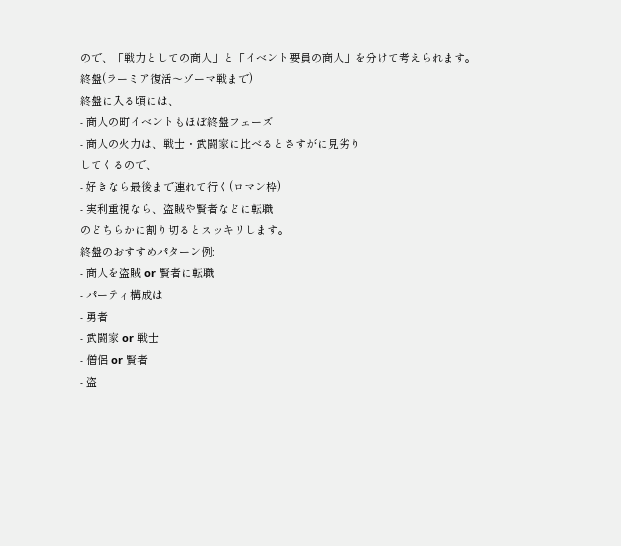ので、「戦力としての商人」と「イベント要員の商人」を分けて考えられます。
終盤(ラーミア復活〜ゾーマ戦まで)
終盤に入る頃には、
- 商人の町イベントもほぼ終盤フェーズ
- 商人の火力は、戦士・武闘家に比べるとさすがに見劣り
してくるので、
- 好きなら最後まで連れて行く(ロマン枠)
- 実利重視なら、盗賊や賢者などに転職
のどちらかに割り切るとスッキリします。
終盤のおすすめパターン例:
- 商人を盗賊 or 賢者に転職
- パーティ構成は
- 勇者
- 武闘家 or 戦士
- 僧侶 or 賢者
- 盗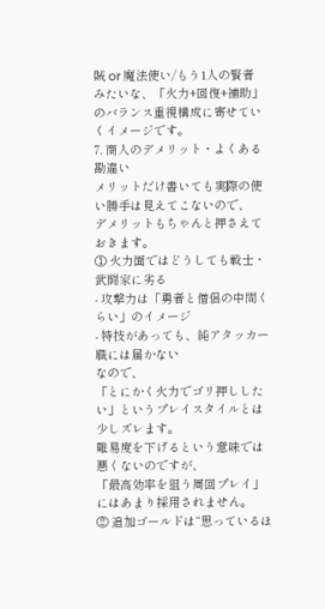賊 or 魔法使い/もう1人の賢者
みたいな、「火力+回復+補助」のバランス重視構成に寄せていくイメージです。
7. 商人のデメリット・よくある勘違い
メリットだけ書いても実際の使い勝手は見えてこないので、
デメリットもちゃんと押さえておきます。
① 火力面ではどうしても戦士・武闘家に劣る
- 攻撃力は「勇者と僧侶の中間くらい」のイメージ
- 特技があっても、純アタッカー職には届かない
なので、
「とにかく火力でゴリ押ししたい」というプレイスタイルとは少しズレます。
難易度を下げるという意味では悪くないのですが、
「最高効率を狙う周回プレイ」にはあまり採用されません。
② 追加ゴールドは“思っているほ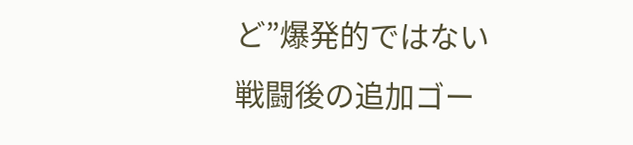ど”爆発的ではない
戦闘後の追加ゴー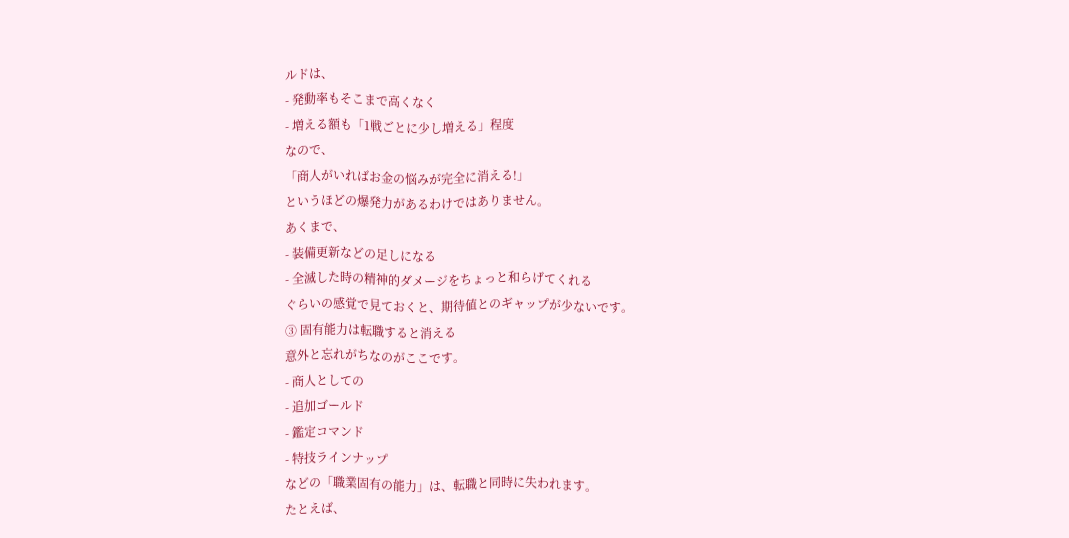ルドは、
- 発動率もそこまで高くなく
- 増える額も「1戦ごとに少し増える」程度
なので、
「商人がいればお金の悩みが完全に消える!」
というほどの爆発力があるわけではありません。
あくまで、
- 装備更新などの足しになる
- 全滅した時の精神的ダメージをちょっと和らげてくれる
ぐらいの感覚で見ておくと、期待値とのギャップが少ないです。
③ 固有能力は転職すると消える
意外と忘れがちなのがここです。
- 商人としての
- 追加ゴールド
- 鑑定コマンド
- 特技ラインナップ
などの「職業固有の能力」は、転職と同時に失われます。
たとえば、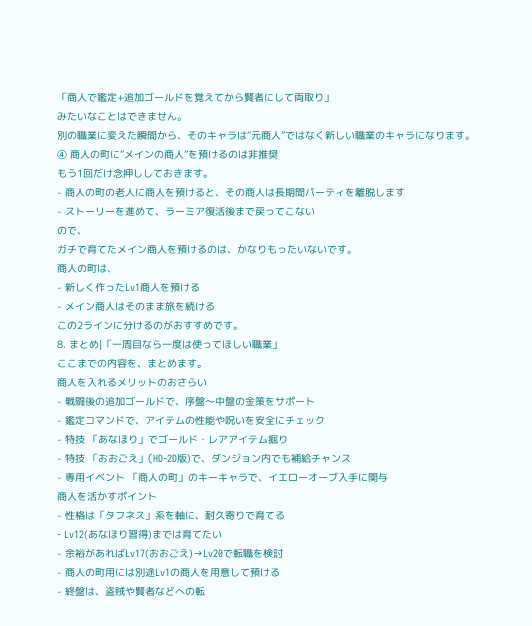「商人で鑑定+追加ゴールドを覚えてから賢者にして両取り」
みたいなことはできません。
別の職業に変えた瞬間から、そのキャラは“元商人”ではなく新しい職業のキャラになります。
④ 商人の町に“メインの商人”を預けるのは非推奨
もう1回だけ念押ししておきます。
- 商人の町の老人に商人を預けると、その商人は長期間パーティを離脱します
- ストーリーを進めて、ラーミア復活後まで戻ってこない
ので、
ガチで育てたメイン商人を預けるのは、かなりもったいないです。
商人の町は、
- 新しく作ったLv1商人を預ける
- メイン商人はそのまま旅を続ける
この2ラインに分けるのがおすすめです。
8. まとめ|「一周目なら一度は使ってほしい職業」
ここまでの内容を、まとめます。
商人を入れるメリットのおさらい
- 戦闘後の追加ゴールドで、序盤〜中盤の金策をサポート
- 鑑定コマンドで、アイテムの性能や呪いを安全にチェック
- 特技 「あなほり」でゴールド・レアアイテム掘り
- 特技 「おおごえ」(HD-2D版)で、ダンジョン内でも補給チャンス
- 専用イベント 「商人の町」のキーキャラで、イエローオーブ入手に関与
商人を活かすポイント
- 性格は「タフネス」系を軸に、耐久寄りで育てる
- Lv12(あなほり習得)までは育てたい
- 余裕があればLv17(おおごえ)→Lv20で転職を検討
- 商人の町用には別途Lv1の商人を用意して預ける
- 終盤は、盗賊や賢者などへの転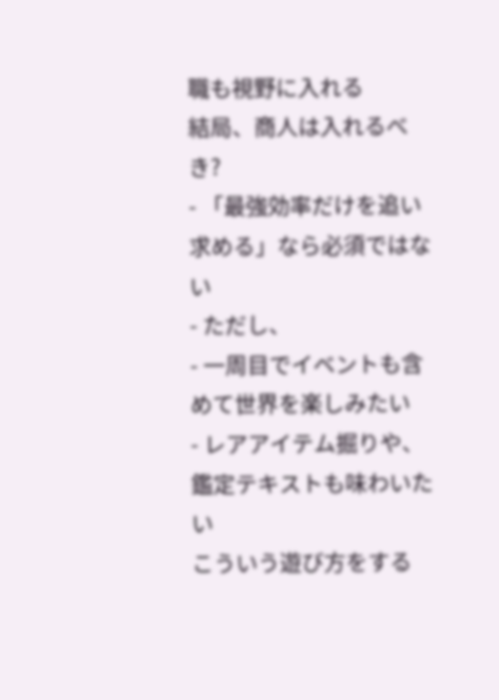職も視野に入れる
結局、商人は入れるべき?
- 「最強効率だけを追い求める」なら必須ではない
- ただし、
- 一周目でイベントも含めて世界を楽しみたい
- レアアイテム掘りや、鑑定テキストも味わいたい
こういう遊び方をする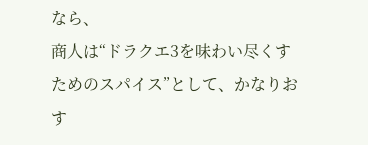なら、
商人は“ドラクエ3を味わい尽くすためのスパイス”として、かなりおす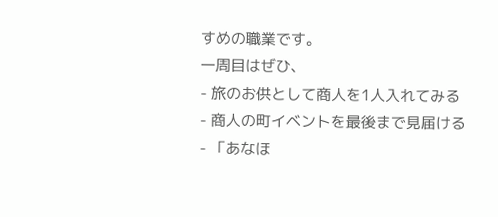すめの職業です。
一周目はぜひ、
- 旅のお供として商人を1人入れてみる
- 商人の町イベントを最後まで見届ける
- 「あなほ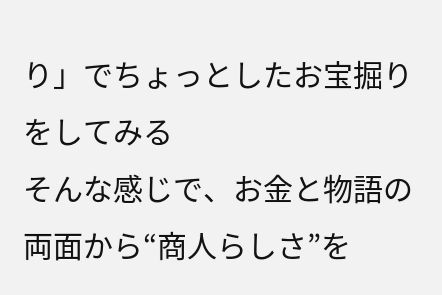り」でちょっとしたお宝掘りをしてみる
そんな感じで、お金と物語の両面から“商人らしさ”を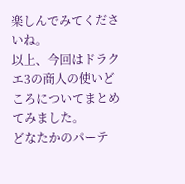楽しんでみてくださいね。
以上、今回はドラクエ3の商人の使いどころについてまとめてみました。
どなたかのパーテ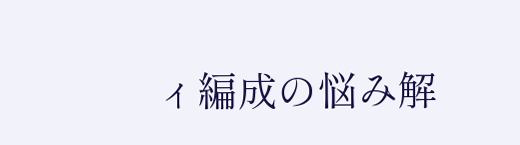ィ編成の悩み解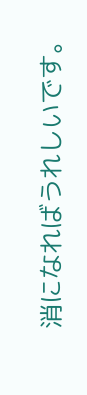消になればうれしいです。